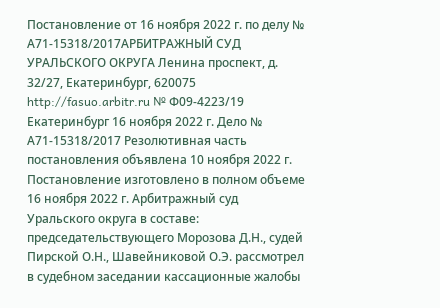Постановление от 16 ноября 2022 г. по делу № А71-15318/2017АРБИТРАЖНЫЙ СУД УРАЛЬСКОГО ОКРУГА Ленина проспект, д. 32/27, Екатеринбург, 620075 http://fasuo.arbitr.ru № Ф09-4223/19 Екатеринбург 16 ноября 2022 г. Дело № А71-15318/2017 Резолютивная часть постановления объявлена 10 ноября 2022 г. Постановление изготовлено в полном объеме 16 ноября 2022 г. Арбитражный суд Уральского округа в составе: председательствующего Морозова Д.Н., судей Пирской О.Н., Шавейниковой О.Э. рассмотрел в судебном заседании кассационные жалобы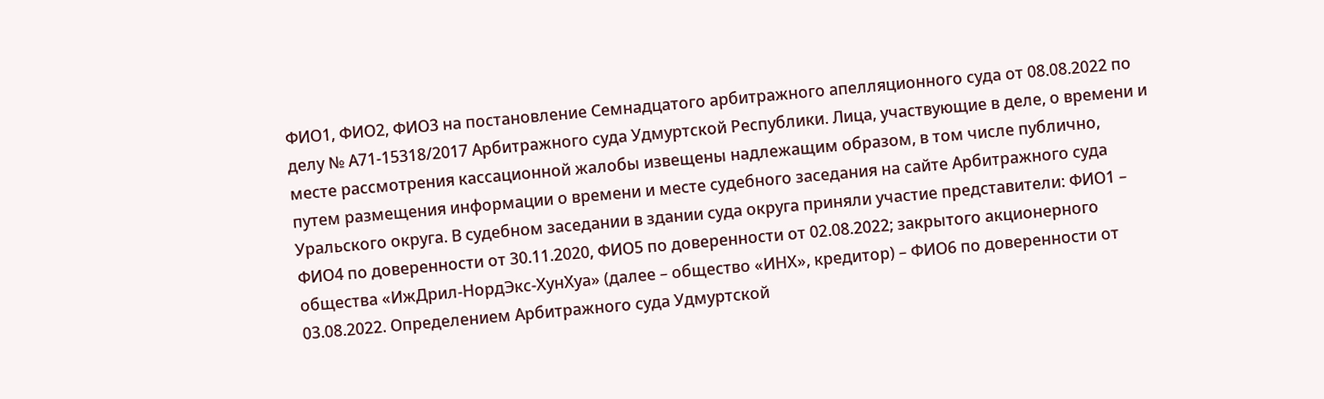ФИО1, ФИО2, ФИО3 на постановление Семнадцатого арбитражного апелляционного суда от 08.08.2022 по делу № А71-15318/2017 Арбитражного суда Удмуртской Республики. Лица, участвующие в деле, о времени и месте рассмотрения кассационной жалобы извещены надлежащим образом, в том числе публично, путем размещения информации о времени и месте судебного заседания на сайте Арбитражного суда Уральского округа. В судебном заседании в здании суда округа приняли участие представители: ФИО1 – ФИО4 по доверенности от 30.11.2020, ФИО5 по доверенности от 02.08.2022; закрытого акционерного общества «ИжДрил-НордЭкс-ХунХуа» (далее – общество «ИНХ», кредитор) – ФИО6 по доверенности от 03.08.2022. Определением Арбитражного суда Удмуртской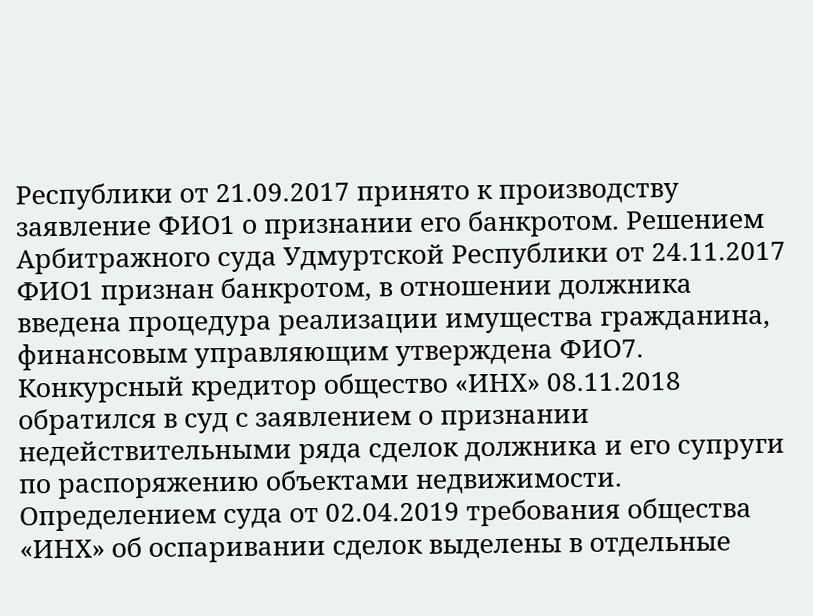Республики от 21.09.2017 принято к производству заявление ФИО1 о признании его банкротом. Решением Арбитражного суда Удмуртской Республики от 24.11.2017 ФИО1 признан банкротом, в отношении должника введена процедура реализации имущества гражданина, финансовым управляющим утверждена ФИО7. Конкурсный кредитор общество «ИНХ» 08.11.2018 обратился в суд с заявлением о признании недействительными ряда сделок должника и его супруги по распоряжению объектами недвижимости. Определением суда от 02.04.2019 требования общества «ИНХ» об оспаривании сделок выделены в отдельные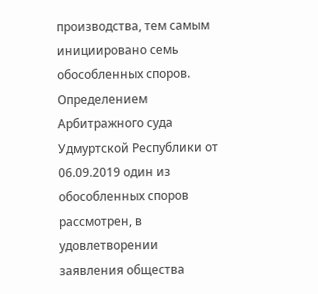производства, тем самым инициировано семь обособленных споров. Определением Арбитражного суда Удмуртской Республики от 06.09.2019 один из обособленных споров рассмотрен, в удовлетворении заявления общества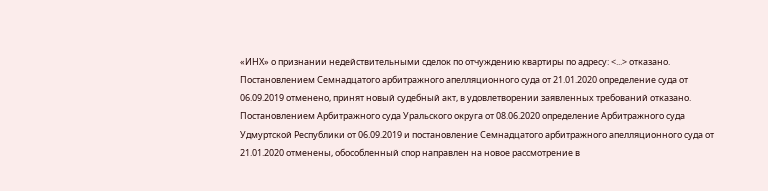«ИНХ» о признании недействительными сделок по отчуждению квартиры по адресу: <...> отказано. Постановлением Семнадцатого арбитражного апелляционного суда от 21.01.2020 определение суда от 06.09.2019 отменено, принят новый судебный акт, в удовлетворении заявленных требований отказано. Постановлением Арбитражного суда Уральского округа от 08.06.2020 определение Арбитражного суда Удмуртской Республики от 06.09.2019 и постановление Семнадцатого арбитражного апелляционного суда от 21.01.2020 отменены, обособленный спор направлен на новое рассмотрение в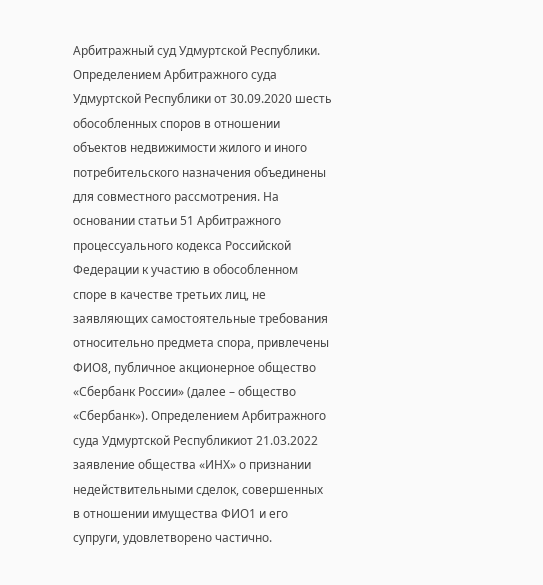Арбитражный суд Удмуртской Республики. Определением Арбитражного суда Удмуртской Республики от 30.09.2020 шесть обособленных споров в отношении объектов недвижимости жилого и иного потребительского назначения объединены для совместного рассмотрения. На основании статьи 51 Арбитражного процессуального кодекса Российской Федерации к участию в обособленном споре в качестве третьих лиц, не заявляющих самостоятельные требования относительно предмета спора, привлечены ФИО8, публичное акционерное общество «Сбербанк России» (далее – общество «Сбербанк»). Определением Арбитражного суда Удмуртской Республикиот 21.03.2022 заявление общества «ИНХ» о признании недействительными сделок, совершенных в отношении имущества ФИО1 и его супруги, удовлетворено частично.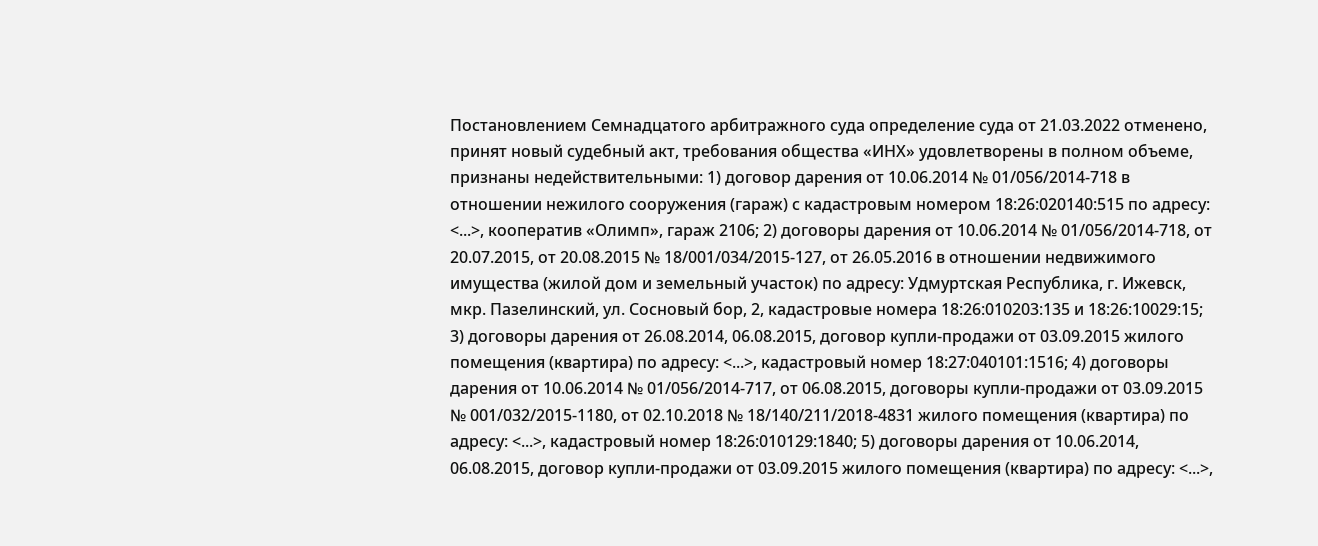Постановлением Семнадцатого арбитражного суда определение суда от 21.03.2022 отменено, принят новый судебный акт, требования общества «ИНХ» удовлетворены в полном объеме, признаны недействительными: 1) договор дарения от 10.06.2014 № 01/056/2014-718 в отношении нежилого сооружения (гараж) с кадастровым номером 18:26:020140:515 по адресу: <...>, кооператив «Олимп», гараж 2106; 2) договоры дарения от 10.06.2014 № 01/056/2014-718, от 20.07.2015, от 20.08.2015 № 18/001/034/2015-127, от 26.05.2016 в отношении недвижимого имущества (жилой дом и земельный участок) по адресу: Удмуртская Республика, г. Ижевск, мкр. Пазелинский, ул. Сосновый бор, 2, кадастровые номера 18:26:010203:135 и 18:26:10029:15; 3) договоры дарения от 26.08.2014, 06.08.2015, договор купли-продажи от 03.09.2015 жилого помещения (квартира) по адресу: <...>, кадастровый номер 18:27:040101:1516; 4) договоры дарения от 10.06.2014 № 01/056/2014-717, от 06.08.2015, договоры купли-продажи от 03.09.2015 № 001/032/2015-1180, от 02.10.2018 № 18/140/211/2018-4831 жилого помещения (квартира) по адресу: <...>, кадастровый номер 18:26:010129:1840; 5) договоры дарения от 10.06.2014, 06.08.2015, договор купли-продажи от 03.09.2015 жилого помещения (квартира) по адресу: <...>,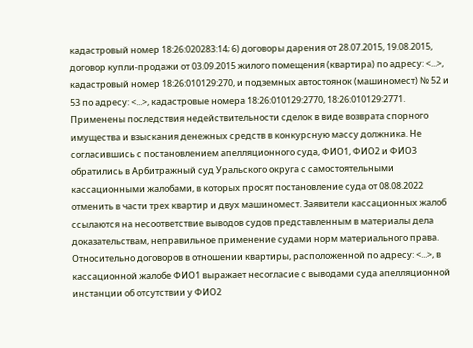кадастровый номер 18:26:020283:14; 6) договоры дарения от 28.07.2015, 19.08.2015, договор купли-продажи от 03.09.2015 жилого помещения (квартира) по адресу: <...>, кадастровый номер 18:26:010129:270, и подземных автостоянок (машиномест) № 52 и 53 по адресу: <...>, кадастровые номера 18:26:010129:2770, 18:26:010129:2771. Применены последствия недействительности сделок в виде возврата спорного имущества и взыскания денежных средств в конкурсную массу должника. Не согласившись с постановлением апелляционного суда, ФИО1, ФИО2 и ФИО3 обратились в Арбитражный суд Уральского округа с самостоятельными кассационными жалобами, в которых просят постановление суда от 08.08.2022 отменить в части трех квартир и двух машиномест. Заявители кассационных жалоб ссылаются на несоответствие выводов судов представленным в материалы дела доказательствам, неправильное применение судами норм материального права. Относительно договоров в отношении квартиры, расположенной по адресу: <...>, в кассационной жалобе ФИО1 выражает несогласие с выводами суда апелляционной инстанции об отсутствии у ФИО2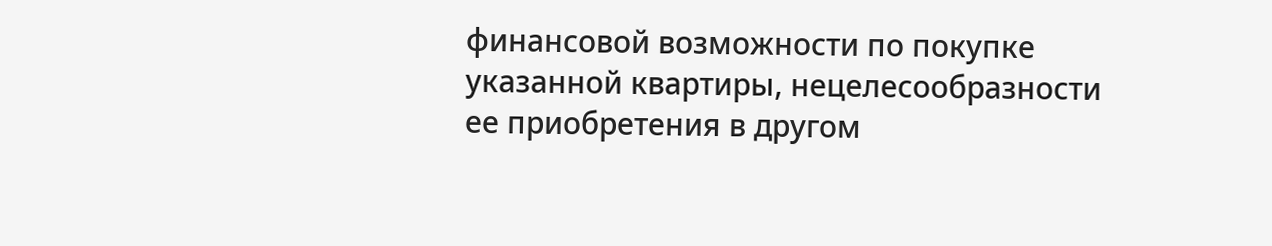финансовой возможности по покупке указанной квартиры, нецелесообразности ее приобретения в другом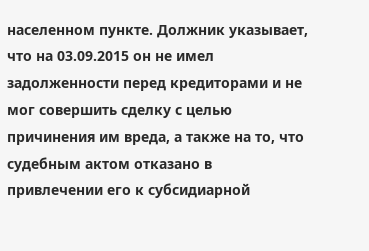населенном пункте. Должник указывает, что на 03.09.2015 он не имел задолженности перед кредиторами и не мог совершить сделку с целью причинения им вреда, а также на то, что судебным актом отказано в привлечении его к субсидиарной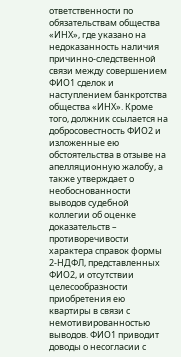ответственности по обязательствам общества «ИНХ», где указано на недоказанность наличия причинно-следственной связи между совершением ФИО1 сделок и наступлением банкротства общества «ИНХ». Кроме того, должник ссылается на добросовестность ФИО2 и изложенные ею обстоятельства в отзыве на апелляционную жалобу, а также утверждает о необоснованности выводов судебной коллегии об оценке доказательств – противоречивости характера справок формы 2-НДФЛ, представленных ФИО2, и отсутствии целесообразности приобретения ею квартиры в связи с немотивированностью выводов. ФИО1 приводит доводы о несогласии с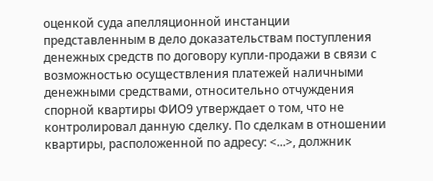оценкой суда апелляционной инстанции представленным в дело доказательствам поступления денежных средств по договору купли-продажи в связи с возможностью осуществления платежей наличными денежными средствами, относительно отчуждения спорной квартиры ФИО9 утверждает о том, что не контролировал данную сделку. По сделкам в отношении квартиры, расположенной по адресу: <...>, должник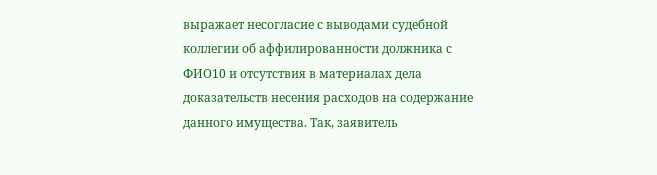выражает несогласие с выводами судебной коллегии об аффилированности должника с ФИО10 и отсутствия в материалах дела доказательств несения расходов на содержание данного имущества. Так, заявитель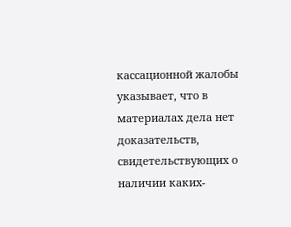кассационной жалобы указывает, что в материалах дела нет доказательств, свидетельствующих о наличии каких-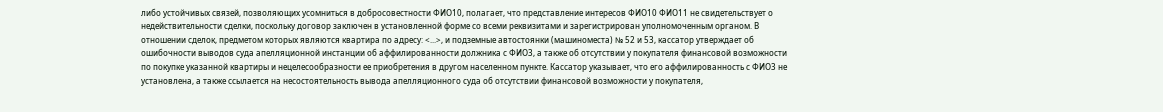либо устойчивых связей, позволяющих усомниться в добросовестности ФИО10, полагает, что представление интересов ФИО10 ФИО11 не свидетельствует о недействительности сделки, поскольку договор заключен в установленной форме со всеми реквизитами и зарегистрирован уполномоченным органом. В отношении сделок, предметом которых являются квартира по адресу: <...>, и подземные автостоянки (машиноместа) № 52 и 53, кассатор утверждает об ошибочности выводов суда апелляционной инстанции об аффилированности должника с ФИО3, а также об отсутствии у покупателя финансовой возможности по покупке указанной квартиры и нецелесообразности ее приобретения в другом населенном пункте. Кассатор указывает, что его аффилированность с ФИО3 не установлена, а также ссылается на несостоятельность вывода апелляционного суда об отсутствии финансовой возможности у покупателя,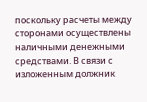поскольку расчеты между сторонами осуществлены наличными денежными средствами. В связи с изложенным должник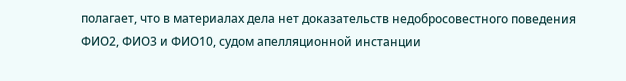полагает, что в материалах дела нет доказательств недобросовестного поведения ФИО2, ФИО3 и ФИО10, судом апелляционной инстанции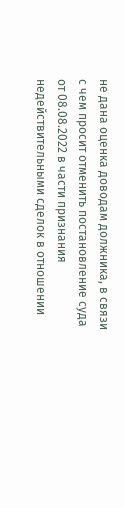не дана оценка доводам должника, в связи с чем просит отменить постановление суда от 08.08.2022 в части признания недействительными сделок в отношении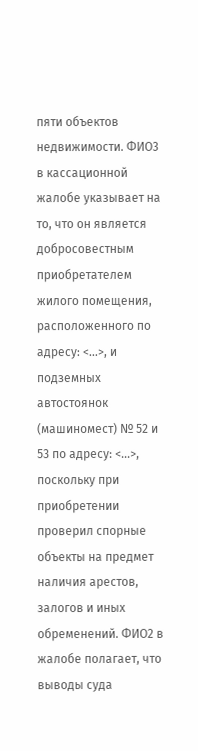пяти объектов недвижимости. ФИО3 в кассационной жалобе указывает на то, что он является добросовестным приобретателем жилого помещения, расположенного по адресу: <...>, и подземных автостоянок (машиномест) № 52 и 53 по адресу: <...>, поскольку при приобретении проверил спорные объекты на предмет наличия арестов, залогов и иных обременений. ФИО2 в жалобе полагает, что выводы суда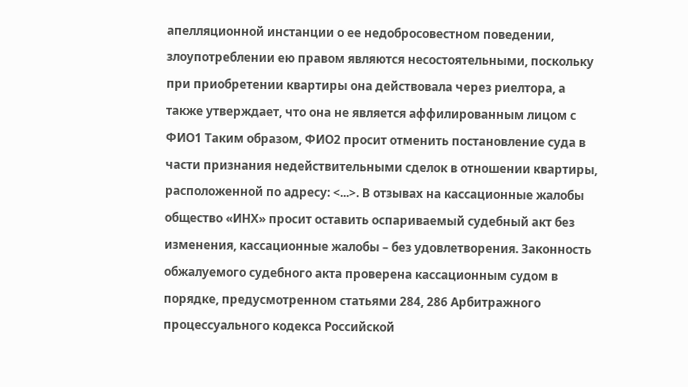апелляционной инстанции о ее недобросовестном поведении, злоупотреблении ею правом являются несостоятельными, поскольку при приобретении квартиры она действовала через риелтора, а также утверждает, что она не является аффилированным лицом с ФИО1 Таким образом, ФИО2 просит отменить постановление суда в части признания недействительными сделок в отношении квартиры, расположенной по адресу: <...>. В отзывах на кассационные жалобы общество «ИНХ» просит оставить оспариваемый судебный акт без изменения, кассационные жалобы – без удовлетворения. Законность обжалуемого судебного акта проверена кассационным судом в порядке, предусмотренном статьями 284, 286 Арбитражного процессуального кодекса Российской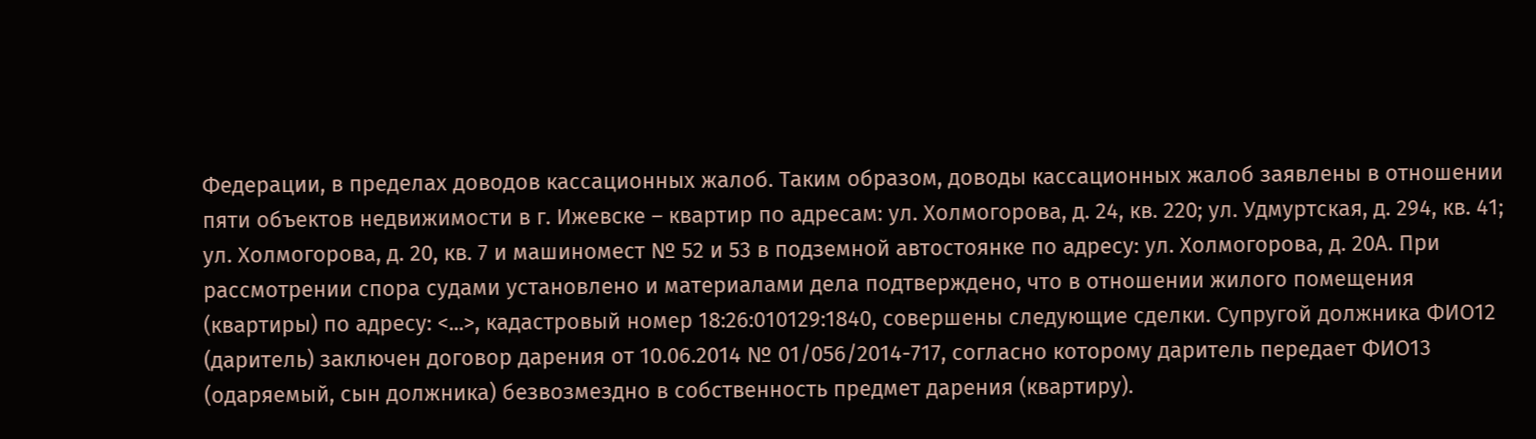Федерации, в пределах доводов кассационных жалоб. Таким образом, доводы кассационных жалоб заявлены в отношении пяти объектов недвижимости в г. Ижевске – квартир по адресам: ул. Холмогорова, д. 24, кв. 220; ул. Удмуртская, д. 294, кв. 41; ул. Холмогорова, д. 20, кв. 7 и машиномест № 52 и 53 в подземной автостоянке по адресу: ул. Холмогорова, д. 20А. При рассмотрении спора судами установлено и материалами дела подтверждено, что в отношении жилого помещения (квартиры) по адресу: <...>, кадастровый номер 18:26:010129:1840, совершены следующие сделки. Супругой должника ФИО12 (даритель) заключен договор дарения от 10.06.2014 № 01/056/2014-717, согласно которому даритель передает ФИО13 (одаряемый, сын должника) безвозмездно в собственность предмет дарения (квартиру).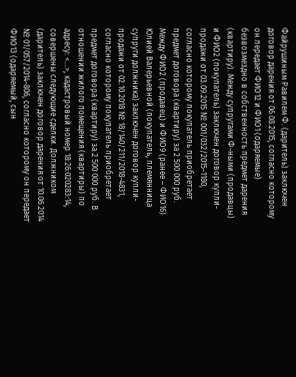Файрушиным Равилем Ф. (даритель) заключен договор дарения от 06.08.2015, согласно которому он передает ФИО12 и ФИО1 (одаряемые) безвозмездно в собственность предмет дарения (квартиру). Между супругами Ф-ными (продавцы) и ФИО2 (покупатель) заключен договор купли-продажи от 03.09.2015 № 001/032/2015-1180, согласно которому покупатель приобретает предмет договора (квартиру) за 2 500 000 руб. Между ФИО2 (продавец) и ФИО9 (ранее – ФИО16) Юлией Валерьевной (покупатель, племянница супруги должника) заключен договор купли-продажи от 02.10.2018 № 18/140/211/2018-4831, согласно которому покупатель приобретает предмет договора (квартиру) за 2 500 000 руб. В отношении жилого помещения (квартиры) по адресу: <...>, кадастровый номер 18:26:020283:14, совершены следующие сделки. Должником (даритель) заключен договор дарения от 10.06.2014 № 01/057/2014-806, согласно которому он передает ФИО13 (одаряемый, сын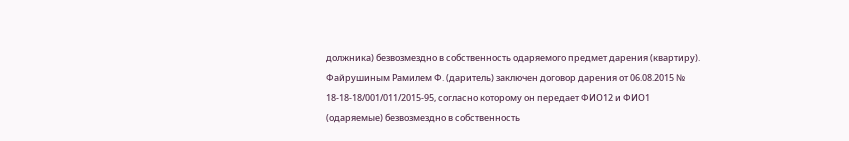должника) безвозмездно в собственность одаряемого предмет дарения (квартиру). Файрушиным Рамилем Ф. (даритель) заключен договор дарения от 06.08.2015 № 18-18-18/001/011/2015-95, согласно которому он передает ФИО12 и ФИО1 (одаряемые) безвозмездно в собственность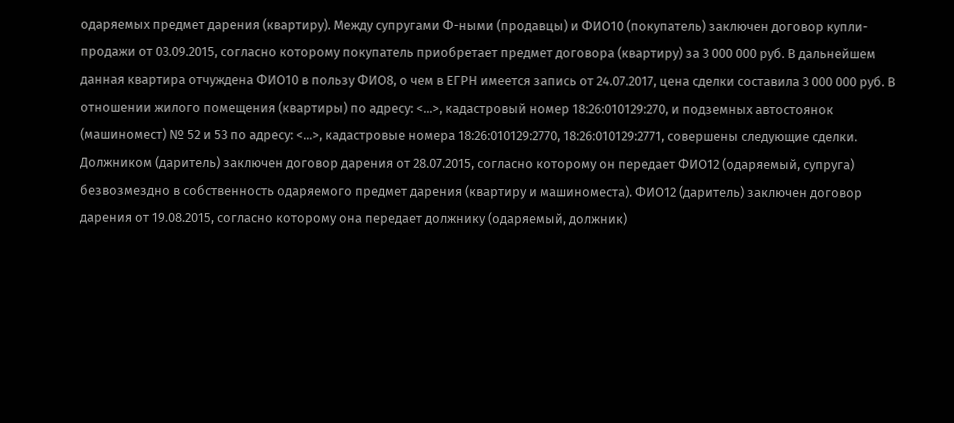одаряемых предмет дарения (квартиру). Между супругами Ф-ными (продавцы) и ФИО10 (покупатель) заключен договор купли-продажи от 03.09.2015, согласно которому покупатель приобретает предмет договора (квартиру) за 3 000 000 руб. В дальнейшем данная квартира отчуждена ФИО10 в пользу ФИО8, о чем в ЕГРН имеется запись от 24.07.2017, цена сделки составила 3 000 000 руб. В отношении жилого помещения (квартиры) по адресу: <...>, кадастровый номер 18:26:010129:270, и подземных автостоянок (машиномест) № 52 и 53 по адресу: <...>, кадастровые номера 18:26:010129:2770, 18:26:010129:2771, совершены следующие сделки. Должником (даритель) заключен договор дарения от 28.07.2015, согласно которому он передает ФИО12 (одаряемый, супруга) безвозмездно в собственность одаряемого предмет дарения (квартиру и машиноместа). ФИО12 (даритель) заключен договор дарения от 19.08.2015, согласно которому она передает должнику (одаряемый, должник)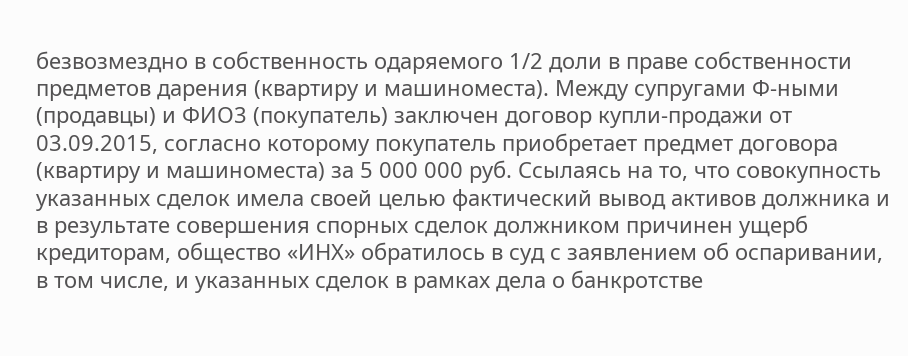безвозмездно в собственность одаряемого 1/2 доли в праве собственности предметов дарения (квартиру и машиноместа). Между супругами Ф-ными (продавцы) и ФИО3 (покупатель) заключен договор купли-продажи от 03.09.2015, согласно которому покупатель приобретает предмет договора (квартиру и машиноместа) за 5 000 000 руб. Ссылаясь на то, что совокупность указанных сделок имела своей целью фактический вывод активов должника и в результате совершения спорных сделок должником причинен ущерб кредиторам, общество «ИНХ» обратилось в суд с заявлением об оспаривании, в том числе, и указанных сделок в рамках дела о банкротстве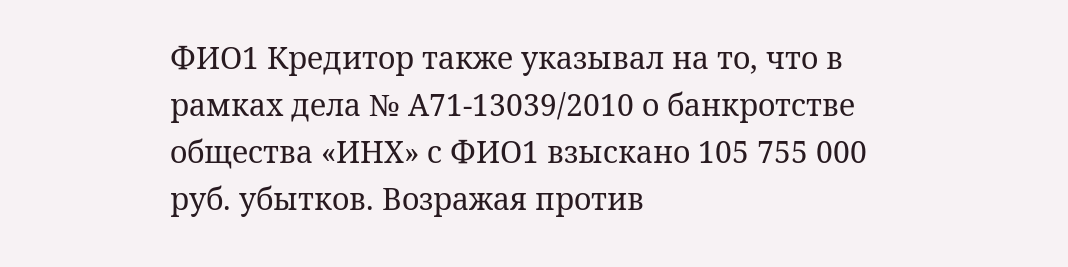ФИО1 Кредитор также указывал на то, что в рамках дела № А71-13039/2010 о банкротстве общества «ИНХ» с ФИО1 взыскано 105 755 000 руб. убытков. Возражая против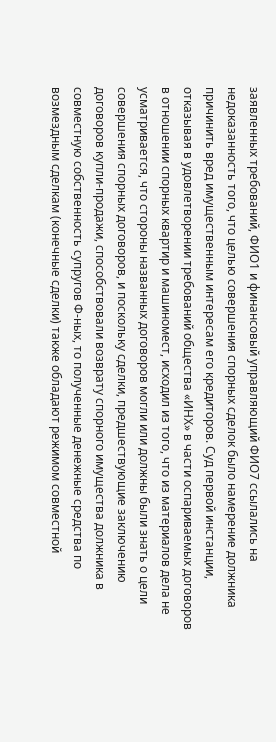заявленных требований, ФИО1 и финансовый управляющий ФИО7 ссылались на недоказанность того, что целью совершения спорных сделок было намерение должника причинить вред имущественным интересам его кредиторов. Суд первой инстанции, отказывая в удовлетворении требований общества «ИНХ» в части оспариваемых договоров в отношении спорных квартир и машиномест, исходил из того, что из материалов дела не усматривается, что стороны названных договоров могли или должны были знать о цели совершения спорных договоров, и поскольку сделки, предшествующие заключению договоров купли-продажи, способствовали возврату спорного имущества должника в совместную собственность супругов Ф-ных, то полученные денежные средства по возмездным сделкам (конечные сделки) также обладают режимом совместной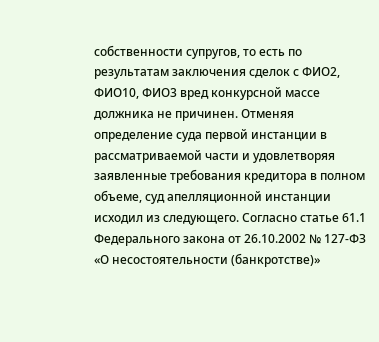собственности супругов, то есть по результатам заключения сделок с ФИО2, ФИО10, ФИО3 вред конкурсной массе должника не причинен. Отменяя определение суда первой инстанции в рассматриваемой части и удовлетворяя заявленные требования кредитора в полном объеме, суд апелляционной инстанции исходил из следующего. Согласно статье 61.1 Федерального закона от 26.10.2002 № 127-ФЗ «О несостоятельности (банкротстве)»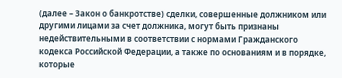(далее – Закон о банкротстве) сделки, совершенные должником или другими лицами за счет должника, могут быть признаны недействительными в соответствии с нормами Гражданского кодекса Российской Федерации, а также по основаниям и в порядке, которые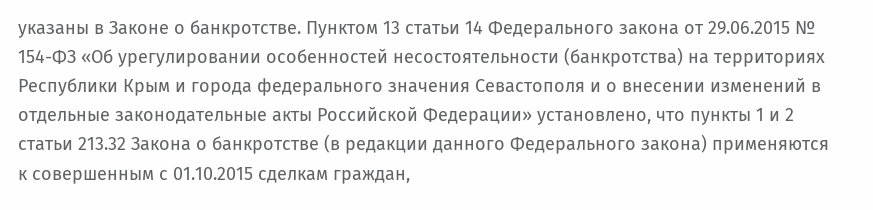указаны в Законе о банкротстве. Пунктом 13 статьи 14 Федерального закона от 29.06.2015 № 154-ФЗ «Об урегулировании особенностей несостоятельности (банкротства) на территориях Республики Крым и города федерального значения Севастополя и о внесении изменений в отдельные законодательные акты Российской Федерации» установлено, что пункты 1 и 2 статьи 213.32 Закона о банкротстве (в редакции данного Федерального закона) применяются к совершенным с 01.10.2015 сделкам граждан,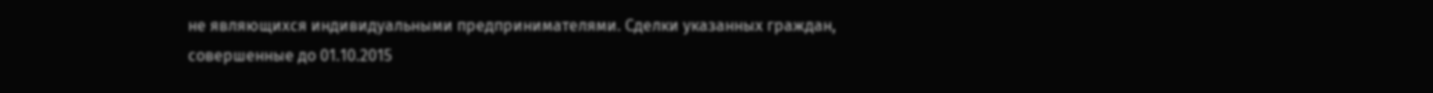не являющихся индивидуальными предпринимателями. Сделки указанных граждан, совершенные до 01.10.2015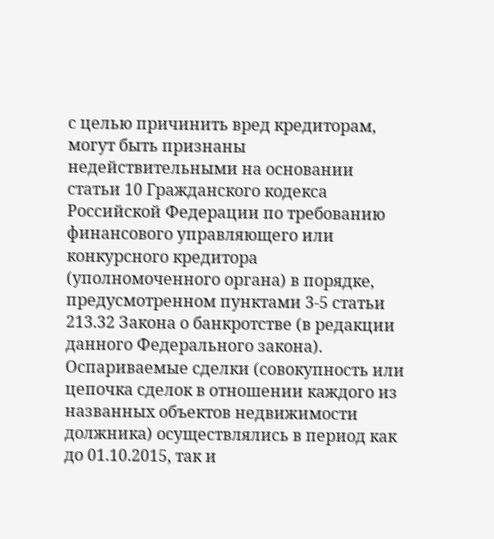с целью причинить вред кредиторам, могут быть признаны недействительными на основании статьи 10 Гражданского кодекса Российской Федерации по требованию финансового управляющего или конкурсного кредитора (уполномоченного органа) в порядке, предусмотренном пунктами 3-5 статьи 213.32 Закона о банкротстве (в редакции данного Федерального закона). Оспариваемые сделки (совокупность или цепочка сделок в отношении каждого из названных объектов недвижимости должника) осуществлялись в период как до 01.10.2015, так и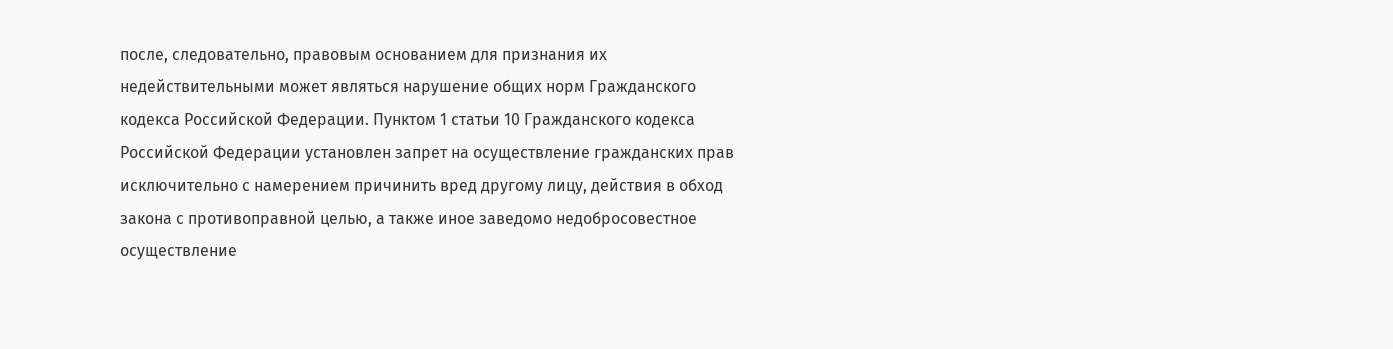после, следовательно, правовым основанием для признания их недействительными может являться нарушение общих норм Гражданского кодекса Российской Федерации. Пунктом 1 статьи 10 Гражданского кодекса Российской Федерации установлен запрет на осуществление гражданских прав исключительно с намерением причинить вред другому лицу, действия в обход закона с противоправной целью, а также иное заведомо недобросовестное осуществление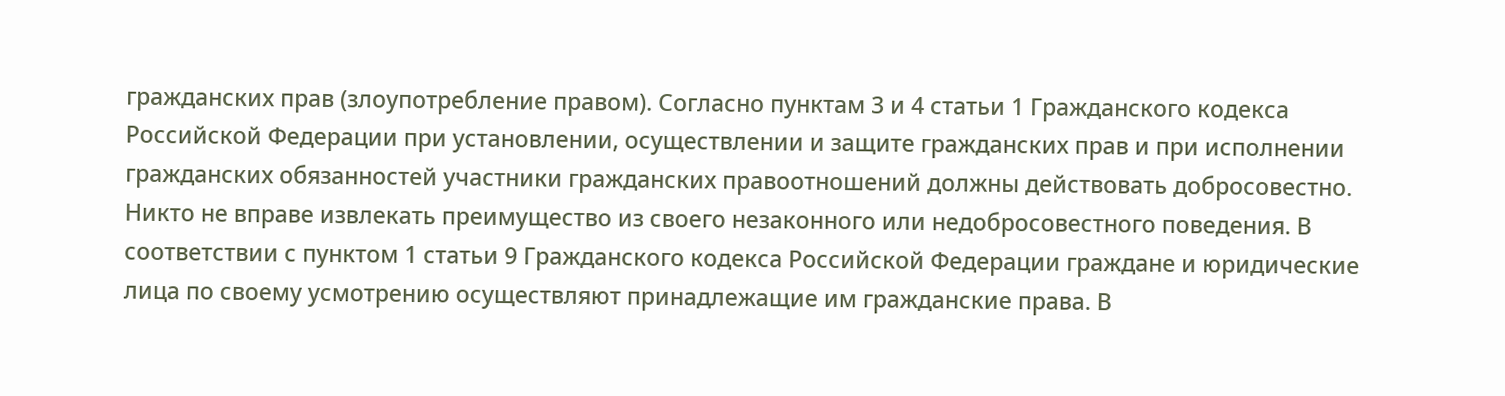гражданских прав (злоупотребление правом). Согласно пунктам 3 и 4 статьи 1 Гражданского кодекса Российской Федерации при установлении, осуществлении и защите гражданских прав и при исполнении гражданских обязанностей участники гражданских правоотношений должны действовать добросовестно. Никто не вправе извлекать преимущество из своего незаконного или недобросовестного поведения. В соответствии с пунктом 1 статьи 9 Гражданского кодекса Российской Федерации граждане и юридические лица по своему усмотрению осуществляют принадлежащие им гражданские права. В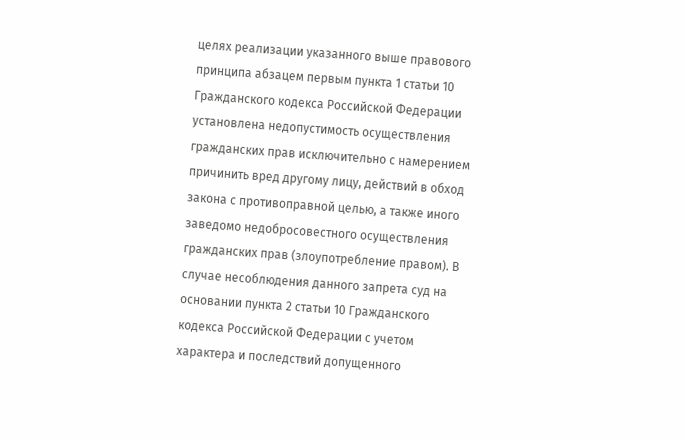целях реализации указанного выше правового принципа абзацем первым пункта 1 статьи 10 Гражданского кодекса Российской Федерации установлена недопустимость осуществления гражданских прав исключительно с намерением причинить вред другому лицу, действий в обход закона с противоправной целью, а также иного заведомо недобросовестного осуществления гражданских прав (злоупотребление правом). В случае несоблюдения данного запрета суд на основании пункта 2 статьи 10 Гражданского кодекса Российской Федерации с учетом характера и последствий допущенного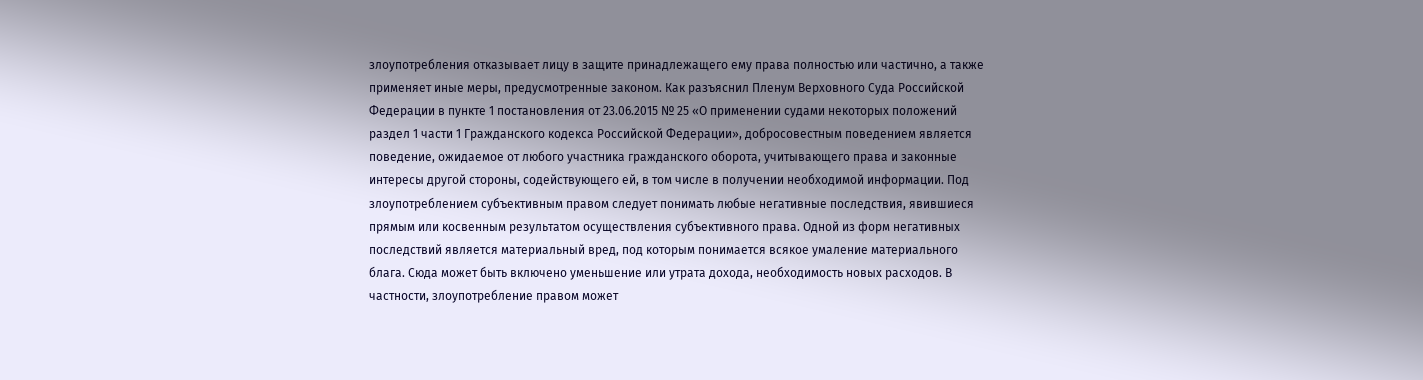злоупотребления отказывает лицу в защите принадлежащего ему права полностью или частично, а также применяет иные меры, предусмотренные законом. Как разъяснил Пленум Верховного Суда Российской Федерации в пункте 1 постановления от 23.06.2015 № 25 «О применении судами некоторых положений раздел 1 части 1 Гражданского кодекса Российской Федерации», добросовестным поведением является поведение, ожидаемое от любого участника гражданского оборота, учитывающего права и законные интересы другой стороны, содействующего ей, в том числе в получении необходимой информации. Под злоупотреблением субъективным правом следует понимать любые негативные последствия, явившиеся прямым или косвенным результатом осуществления субъективного права. Одной из форм негативных последствий является материальный вред, под которым понимается всякое умаление материального блага. Сюда может быть включено уменьшение или утрата дохода, необходимость новых расходов. В частности, злоупотребление правом может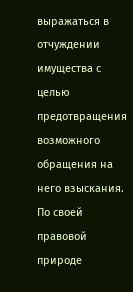выражаться в отчуждении имущества с целью предотвращения возможного обращения на него взыскания. По своей правовой природе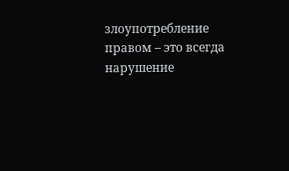злоупотребление правом – это всегда нарушение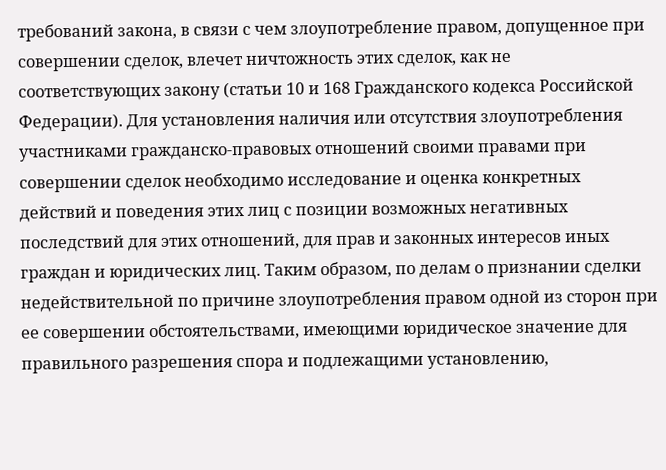требований закона, в связи с чем злоупотребление правом, допущенное при совершении сделок, влечет ничтожность этих сделок, как не соответствующих закону (статьи 10 и 168 Гражданского кодекса Российской Федерации). Для установления наличия или отсутствия злоупотребления участниками гражданско-правовых отношений своими правами при совершении сделок необходимо исследование и оценка конкретных действий и поведения этих лиц с позиции возможных негативных последствий для этих отношений, для прав и законных интересов иных граждан и юридических лиц. Таким образом, по делам о признании сделки недействительной по причине злоупотребления правом одной из сторон при ее совершении обстоятельствами, имеющими юридическое значение для правильного разрешения спора и подлежащими установлению,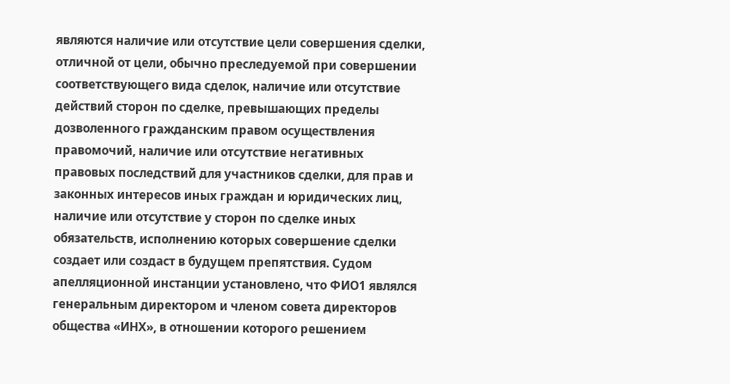являются наличие или отсутствие цели совершения сделки, отличной от цели, обычно преследуемой при совершении соответствующего вида сделок, наличие или отсутствие действий сторон по сделке, превышающих пределы дозволенного гражданским правом осуществления правомочий, наличие или отсутствие негативных правовых последствий для участников сделки, для прав и законных интересов иных граждан и юридических лиц, наличие или отсутствие у сторон по сделке иных обязательств, исполнению которых совершение сделки создает или создаст в будущем препятствия. Судом апелляционной инстанции установлено, что ФИО1 являлся генеральным директором и членом совета директоров общества «ИНХ», в отношении которого решением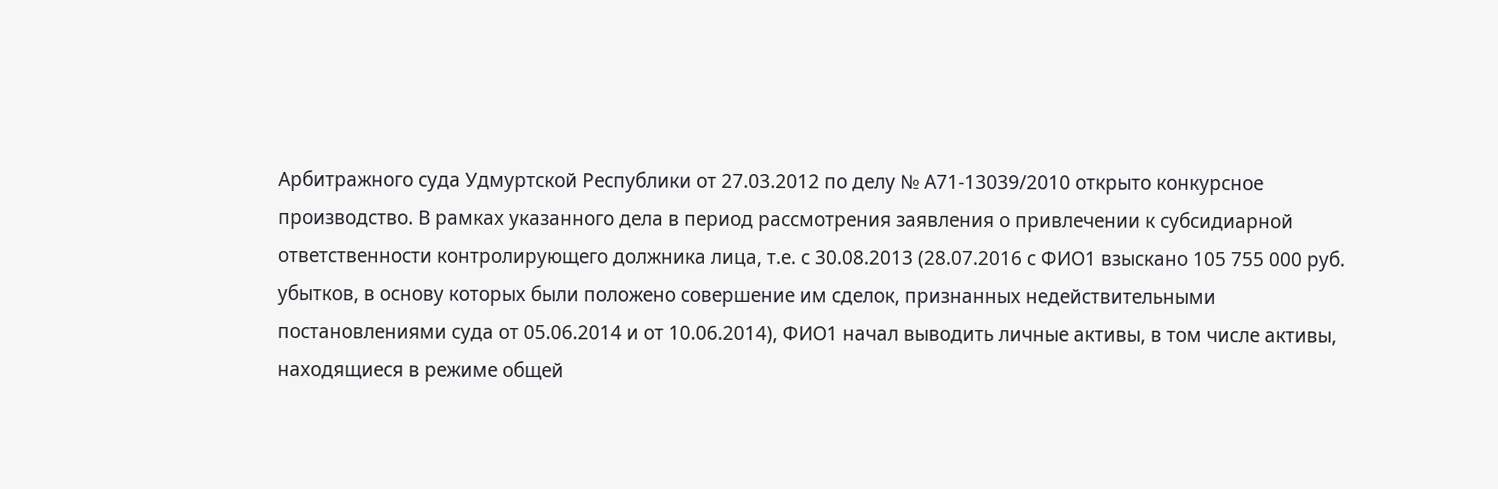Арбитражного суда Удмуртской Республики от 27.03.2012 по делу № А71-13039/2010 открыто конкурсное производство. В рамках указанного дела в период рассмотрения заявления о привлечении к субсидиарной ответственности контролирующего должника лица, т.е. с 30.08.2013 (28.07.2016 с ФИО1 взыскано 105 755 000 руб. убытков, в основу которых были положено совершение им сделок, признанных недействительными постановлениями суда от 05.06.2014 и от 10.06.2014), ФИО1 начал выводить личные активы, в том числе активы, находящиеся в режиме общей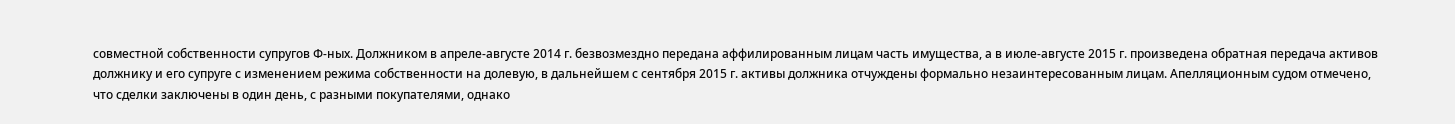совместной собственности супругов Ф-ных. Должником в апреле-августе 2014 г. безвозмездно передана аффилированным лицам часть имущества, а в июле-августе 2015 г. произведена обратная передача активов должнику и его супруге с изменением режима собственности на долевую, в дальнейшем с сентября 2015 г. активы должника отчуждены формально незаинтересованным лицам. Апелляционным судом отмечено, что сделки заключены в один день, с разными покупателями, однако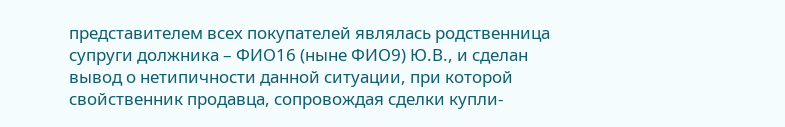представителем всех покупателей являлась родственница супруги должника – ФИО16 (ныне ФИО9) Ю.В., и сделан вывод о нетипичности данной ситуации, при которой свойственник продавца, сопровождая сделки купли-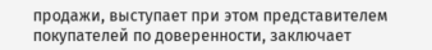продажи, выступает при этом представителем покупателей по доверенности, заключает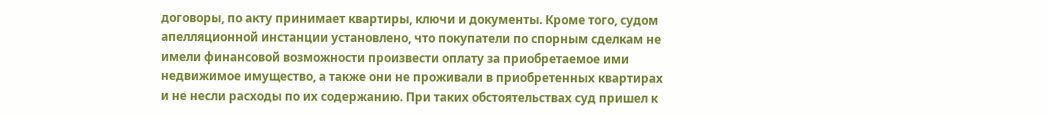договоры, по акту принимает квартиры, ключи и документы. Кроме того, судом апелляционной инстанции установлено, что покупатели по спорным сделкам не имели финансовой возможности произвести оплату за приобретаемое ими недвижимое имущество, а также они не проживали в приобретенных квартирах и не несли расходы по их содержанию. При таких обстоятельствах суд пришел к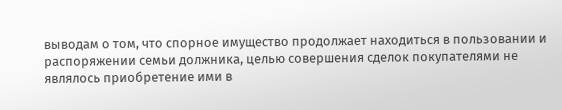выводам о том, что спорное имущество продолжает находиться в пользовании и распоряжении семьи должника, целью совершения сделок покупателями не являлось приобретение ими в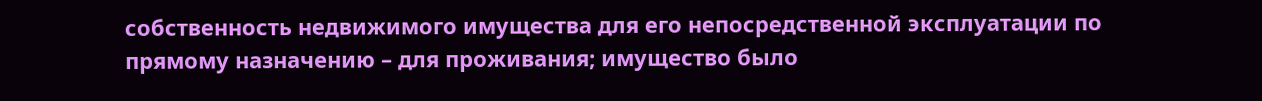собственность недвижимого имущества для его непосредственной эксплуатации по прямому назначению – для проживания; имущество было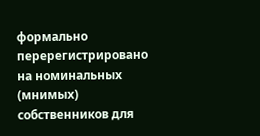формально перерегистрировано на номинальных (мнимых) собственников для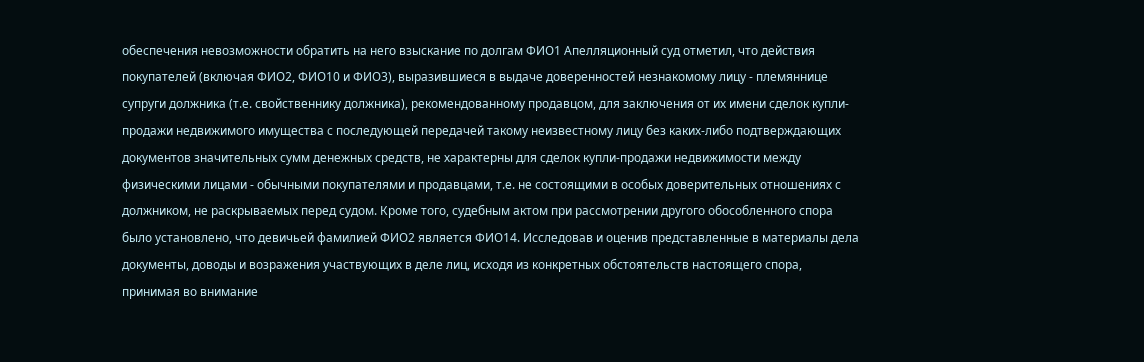обеспечения невозможности обратить на него взыскание по долгам ФИО1 Апелляционный суд отметил, что действия покупателей (включая ФИО2, ФИО10 и ФИО3), выразившиеся в выдаче доверенностей незнакомому лицу - племяннице супруги должника (т.е. свойственнику должника), рекомендованному продавцом, для заключения от их имени сделок купли-продажи недвижимого имущества с последующей передачей такому неизвестному лицу без каких-либо подтверждающих документов значительных сумм денежных средств, не характерны для сделок купли-продажи недвижимости между физическими лицами - обычными покупателями и продавцами, т.е. не состоящими в особых доверительных отношениях с должником, не раскрываемых перед судом. Кроме того, судебным актом при рассмотрении другого обособленного спора было установлено, что девичьей фамилией ФИО2 является ФИО14. Исследовав и оценив представленные в материалы дела документы, доводы и возражения участвующих в деле лиц, исходя из конкретных обстоятельств настоящего спора, принимая во внимание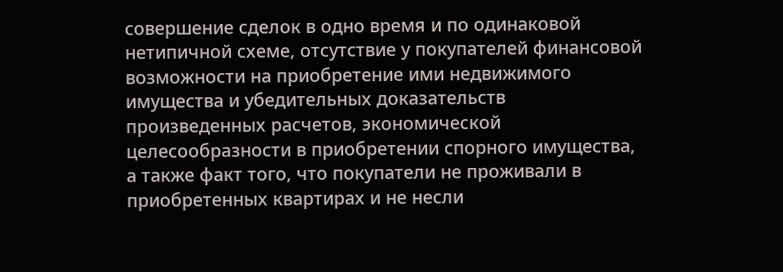совершение сделок в одно время и по одинаковой нетипичной схеме, отсутствие у покупателей финансовой возможности на приобретение ими недвижимого имущества и убедительных доказательств произведенных расчетов, экономической целесообразности в приобретении спорного имущества, а также факт того, что покупатели не проживали в приобретенных квартирах и не несли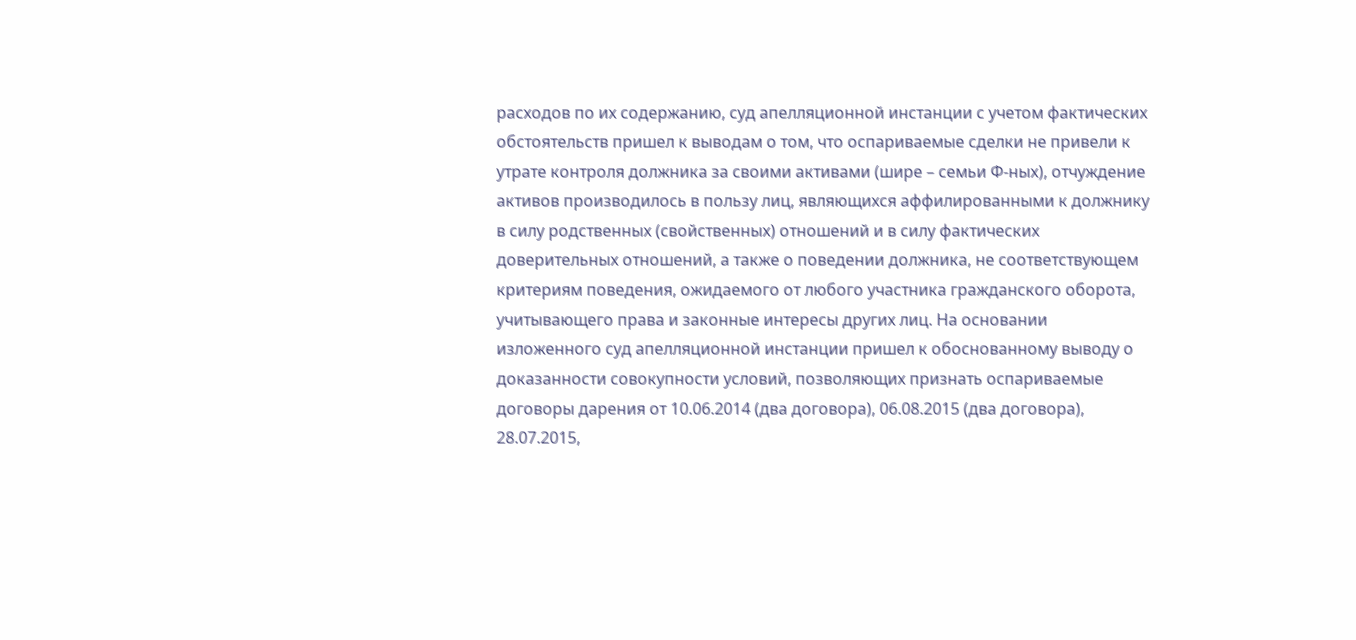расходов по их содержанию, суд апелляционной инстанции с учетом фактических обстоятельств пришел к выводам о том, что оспариваемые сделки не привели к утрате контроля должника за своими активами (шире – семьи Ф-ных), отчуждение активов производилось в пользу лиц, являющихся аффилированными к должнику в силу родственных (свойственных) отношений и в силу фактических доверительных отношений, а также о поведении должника, не соответствующем критериям поведения, ожидаемого от любого участника гражданского оборота, учитывающего права и законные интересы других лиц. На основании изложенного суд апелляционной инстанции пришел к обоснованному выводу о доказанности совокупности условий, позволяющих признать оспариваемые договоры дарения от 10.06.2014 (два договора), 06.08.2015 (два договора), 28.07.2015,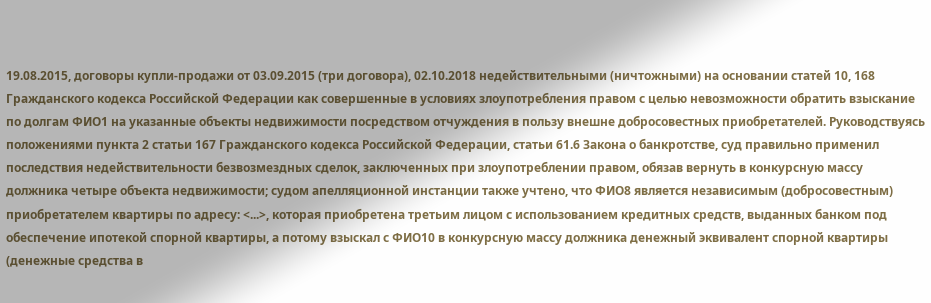19.08.2015, договоры купли-продажи от 03.09.2015 (три договора), 02.10.2018 недействительными (ничтожными) на основании статей 10, 168 Гражданского кодекса Российской Федерации как совершенные в условиях злоупотребления правом с целью невозможности обратить взыскание по долгам ФИО1 на указанные объекты недвижимости посредством отчуждения в пользу внешне добросовестных приобретателей. Руководствуясь положениями пункта 2 статьи 167 Гражданского кодекса Российской Федерации, статьи 61.6 Закона о банкротстве, суд правильно применил последствия недействительности безвозмездных сделок, заключенных при злоупотреблении правом, обязав вернуть в конкурсную массу должника четыре объекта недвижимости; судом апелляционной инстанции также учтено, что ФИО8 является независимым (добросовестным) приобретателем квартиры по адресу: <...>, которая приобретена третьим лицом с использованием кредитных средств, выданных банком под обеспечение ипотекой спорной квартиры, а потому взыскал с ФИО10 в конкурсную массу должника денежный эквивалент спорной квартиры (денежные средства в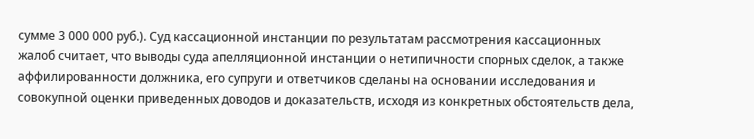сумме 3 000 000 руб.). Суд кассационной инстанции по результатам рассмотрения кассационных жалоб считает, что выводы суда апелляционной инстанции о нетипичности спорных сделок, а также аффилированности должника, его супруги и ответчиков сделаны на основании исследования и совокупной оценки приведенных доводов и доказательств, исходя из конкретных обстоятельств дела,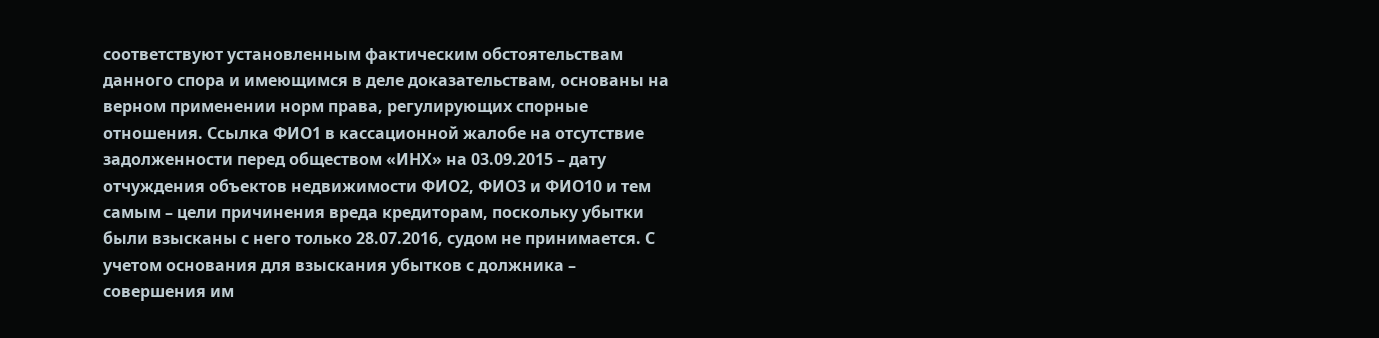соответствуют установленным фактическим обстоятельствам данного спора и имеющимся в деле доказательствам, основаны на верном применении норм права, регулирующих спорные отношения. Ссылка ФИО1 в кассационной жалобе на отсутствие задолженности перед обществом «ИНХ» на 03.09.2015 – дату отчуждения объектов недвижимости ФИО2, ФИО3 и ФИО10 и тем самым – цели причинения вреда кредиторам, поскольку убытки были взысканы с него только 28.07.2016, судом не принимается. С учетом основания для взыскания убытков с должника – совершения им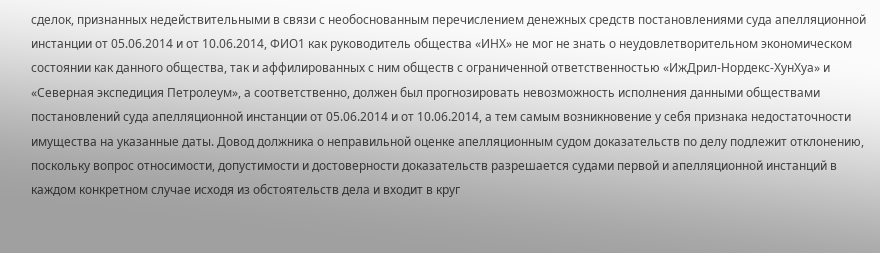сделок, признанных недействительными в связи с необоснованным перечислением денежных средств постановлениями суда апелляционной инстанции от 05.06.2014 и от 10.06.2014, ФИО1 как руководитель общества «ИНХ» не мог не знать о неудовлетворительном экономическом состоянии как данного общества, так и аффилированных с ним обществ с ограниченной ответственностью «ИжДрил-Нордекс-ХунХуа» и «Северная экспедиция Петролеум», а соответственно, должен был прогнозировать невозможность исполнения данными обществами постановлений суда апелляционной инстанции от 05.06.2014 и от 10.06.2014, а тем самым возникновение у себя признака недостаточности имущества на указанные даты. Довод должника о неправильной оценке апелляционным судом доказательств по делу подлежит отклонению, поскольку вопрос относимости, допустимости и достоверности доказательств разрешается судами первой и апелляционной инстанций в каждом конкретном случае исходя из обстоятельств дела и входит в круг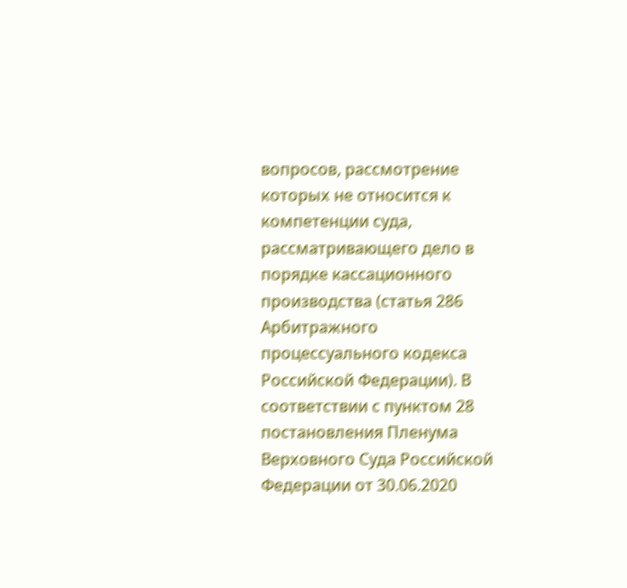вопросов, рассмотрение которых не относится к компетенции суда, рассматривающего дело в порядке кассационного производства (статья 286 Арбитражного процессуального кодекса Российской Федерации). В соответствии с пунктом 28 постановления Пленума Верховного Суда Российской Федерации от 30.06.2020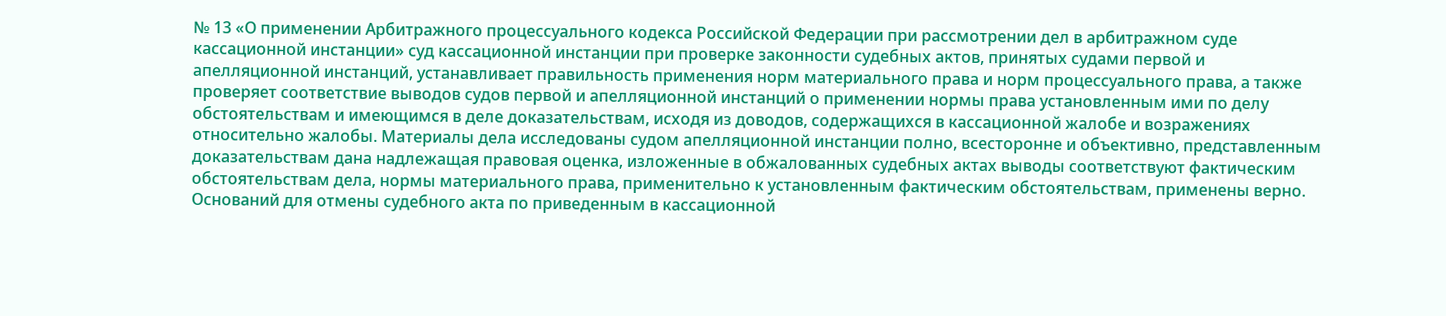№ 13 «О применении Арбитражного процессуального кодекса Российской Федерации при рассмотрении дел в арбитражном суде кассационной инстанции» суд кассационной инстанции при проверке законности судебных актов, принятых судами первой и апелляционной инстанций, устанавливает правильность применения норм материального права и норм процессуального права, а также проверяет соответствие выводов судов первой и апелляционной инстанций о применении нормы права установленным ими по делу обстоятельствам и имеющимся в деле доказательствам, исходя из доводов, содержащихся в кассационной жалобе и возражениях относительно жалобы. Материалы дела исследованы судом апелляционной инстанции полно, всесторонне и объективно, представленным доказательствам дана надлежащая правовая оценка, изложенные в обжалованных судебных актах выводы соответствуют фактическим обстоятельствам дела, нормы материального права, применительно к установленным фактическим обстоятельствам, применены верно. Оснований для отмены судебного акта по приведенным в кассационной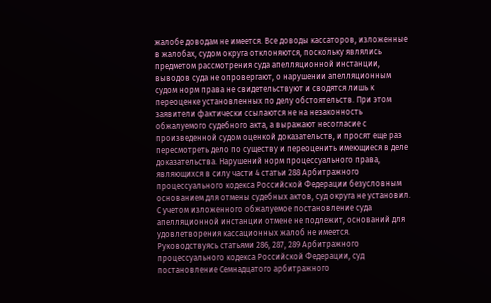жалобе доводам не имеется. Все доводы кассаторов, изложенные в жалобах, судом округа отклоняются, поскольку являлись предметом рассмотрения суда апелляционной инстанции, выводов суда не опровергают, о нарушении апелляционным судом норм права не свидетельствуют и сводятся лишь к переоценке установленных по делу обстоятельств. При этом заявители фактически ссылаются не на незаконность обжалуемого судебного акта, а выражают несогласие с произведенной судом оценкой доказательств, и просят еще раз пересмотреть дело по существу и переоценить имеющиеся в деле доказательства. Нарушений норм процессуального права, являющихся в силу части 4 статьи 288 Арбитражного процессуального кодекса Российской Федерации безусловным основанием для отмены судебных актов, суд округа не установил. С учетом изложенного обжалуемое постановление суда апелляционной инстанции отмене не подлежит, оснований для удовлетворения кассационных жалоб не имеется. Руководствуясь статьями 286, 287, 289 Арбитражного процессуального кодекса Российской Федерации, суд постановление Семнадцатого арбитражного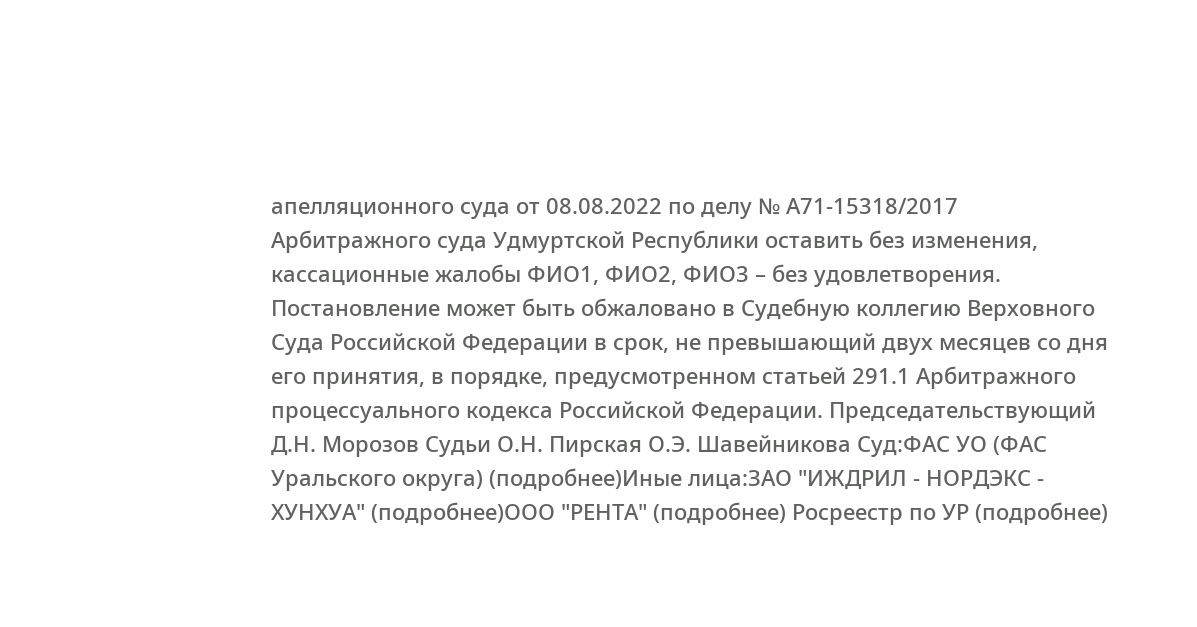апелляционного суда от 08.08.2022 по делу № А71-15318/2017 Арбитражного суда Удмуртской Республики оставить без изменения, кассационные жалобы ФИО1, ФИО2, ФИО3 – без удовлетворения. Постановление может быть обжаловано в Судебную коллегию Верховного Суда Российской Федерации в срок, не превышающий двух месяцев со дня его принятия, в порядке, предусмотренном статьей 291.1 Арбитражного процессуального кодекса Российской Федерации. Председательствующий Д.Н. Морозов Судьи О.Н. Пирская О.Э. Шавейникова Суд:ФАС УО (ФАС Уральского округа) (подробнее)Иные лица:ЗАО "ИЖДРИЛ - НОРДЭКС - ХУНХУА" (подробнее)ООО "РЕНТА" (подробнее) Росреестр по УР (подробнее)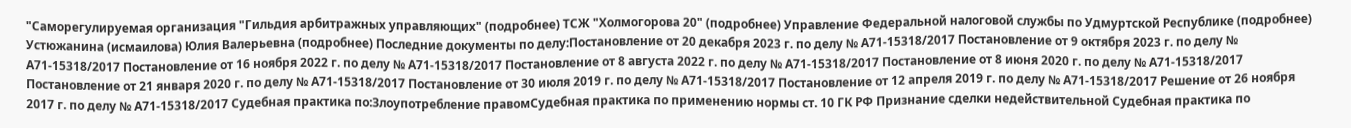"Саморегулируемая организация "Гильдия арбитражных управляющих" (подробнее) ТСЖ "Холмогорова 20" (подробнее) Управление Федеральной налоговой службы по Удмуртской Республике (подробнее) Устюжанина (исмаилова) Юлия Валерьевна (подробнее) Последние документы по делу:Постановление от 20 декабря 2023 г. по делу № А71-15318/2017 Постановление от 9 октября 2023 г. по делу № А71-15318/2017 Постановление от 16 ноября 2022 г. по делу № А71-15318/2017 Постановление от 8 августа 2022 г. по делу № А71-15318/2017 Постановление от 8 июня 2020 г. по делу № А71-15318/2017 Постановление от 21 января 2020 г. по делу № А71-15318/2017 Постановление от 30 июля 2019 г. по делу № А71-15318/2017 Постановление от 12 апреля 2019 г. по делу № А71-15318/2017 Решение от 26 ноября 2017 г. по делу № А71-15318/2017 Судебная практика по:Злоупотребление правомСудебная практика по применению нормы ст. 10 ГК РФ Признание сделки недействительной Судебная практика по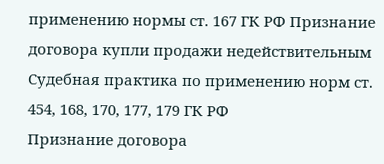применению нормы ст. 167 ГК РФ Признание договора купли продажи недействительным Судебная практика по применению норм ст. 454, 168, 170, 177, 179 ГК РФ
Признание договора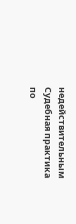недействительным Судебная практика по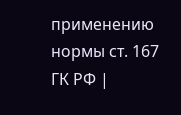применению нормы ст. 167 ГК РФ |